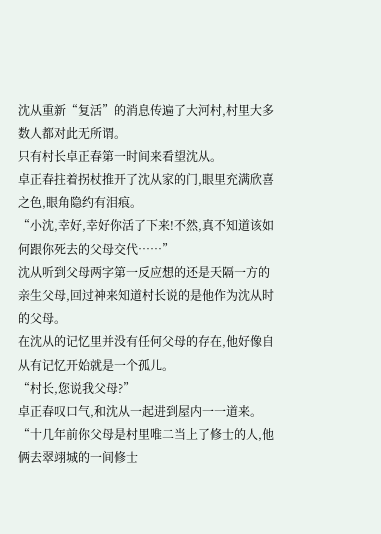沈从重新“复活”的消息传遍了大河村,村里大多数人都对此无所谓。
只有村长卓正春第一时间来看望沈从。
卓正春拄着拐杖推开了沈从家的门,眼里充满欣喜之色,眼角隐约有泪痕。
“小沈,幸好,幸好你活了下来!不然,真不知道该如何跟你死去的父母交代……”
沈从听到父母两字第一反应想的还是天隔一方的亲生父母,回过神来知道村长说的是他作为沈从时的父母。
在沈从的记忆里并没有任何父母的存在,他好像自从有记忆开始就是一个孤儿。
“村长,您说我父母?”
卓正春叹口气,和沈从一起进到屋内一一道来。
“十几年前你父母是村里唯二当上了修士的人,他俩去翠翊城的一间修士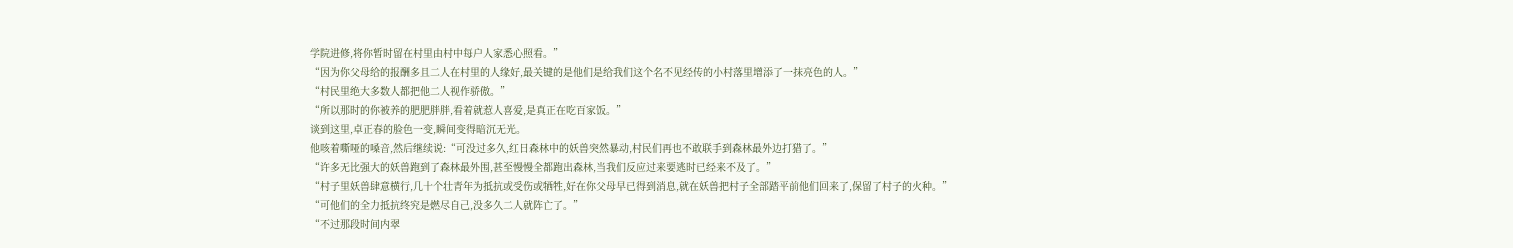学院进修,将你暂时留在村里由村中每户人家悉心照看。”
“因为你父母给的报酬多且二人在村里的人缘好,最关键的是他们是给我们这个名不见经传的小村落里增添了一抹亮色的人。”
“村民里绝大多数人都把他二人视作骄傲。”
“所以那时的你被养的肥肥胖胖,看着就惹人喜爱,是真正在吃百家饭。”
谈到这里,卓正春的脸色一变,瞬间变得暗沉无光。
他咳着嘶哑的嗓音,然后继续说:“可没过多久,红日森林中的妖兽突然暴动,村民们再也不敢联手到森林最外边打猎了。”
“许多无比强大的妖兽跑到了森林最外围,甚至慢慢全都跑出森林,当我们反应过来要逃时已经来不及了。”
“村子里妖兽肆意横行,几十个壮青年为抵抗或受伤或牺牲,好在你父母早已得到消息,就在妖兽把村子全部踏平前他们回来了,保留了村子的火种。”
“可他们的全力抵抗终究是燃尽自己,没多久二人就阵亡了。”
“不过那段时间内翠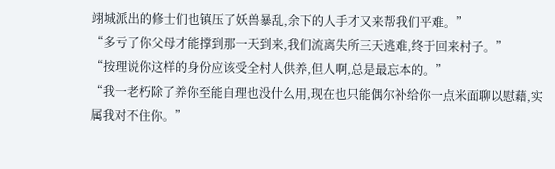翊城派出的修士们也镇压了妖兽暴乱,余下的人手才又来帮我们平难。”
“多亏了你父母才能撑到那一天到来,我们流离失所三天逃难,终于回来村子。”
“按理说你这样的身份应该受全村人供养,但人啊,总是最忘本的。”
“我一老朽除了养你至能自理也没什么用,现在也只能偶尔补给你一点米面聊以慰藉,实属我对不住你。”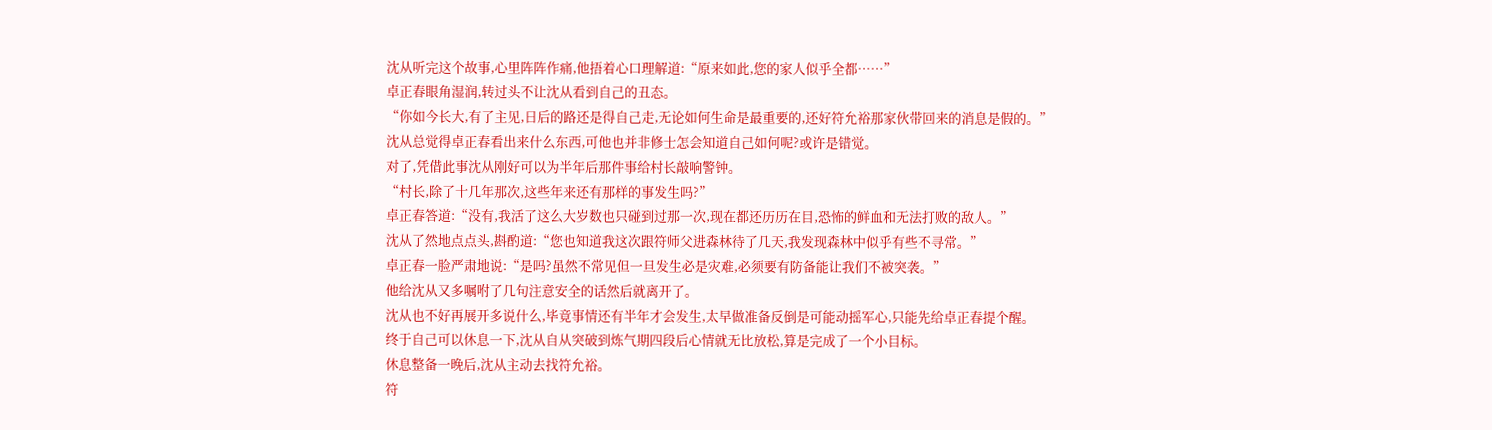沈从听完这个故事,心里阵阵作痛,他捂着心口理解道:“原来如此,您的家人似乎全都……”
卓正春眼角湿润,转过头不让沈从看到自己的丑态。
“你如今长大,有了主见,日后的路还是得自己走,无论如何生命是最重要的,还好符允裕那家伙带回来的消息是假的。”
沈从总觉得卓正春看出来什么东西,可他也并非修士怎会知道自己如何呢?或许是错觉。
对了,凭借此事沈从刚好可以为半年后那件事给村长敲响警钟。
“村长,除了十几年那次,这些年来还有那样的事发生吗?”
卓正春答道:“没有,我活了这么大岁数也只碰到过那一次,现在都还历历在目,恐怖的鲜血和无法打败的敌人。”
沈从了然地点点头,斟酌道:“您也知道我这次跟符师父进森林待了几天,我发现森林中似乎有些不寻常。”
卓正春一脸严肃地说:“是吗?虽然不常见但一旦发生必是灾难,必须要有防备能让我们不被突袭。”
他给沈从又多嘱咐了几句注意安全的话然后就离开了。
沈从也不好再展开多说什么,毕竟事情还有半年才会发生,太早做准备反倒是可能动摇军心,只能先给卓正春提个醒。
终于自己可以休息一下,沈从自从突破到炼气期四段后心情就无比放松,算是完成了一个小目标。
休息整备一晚后,沈从主动去找符允裕。
符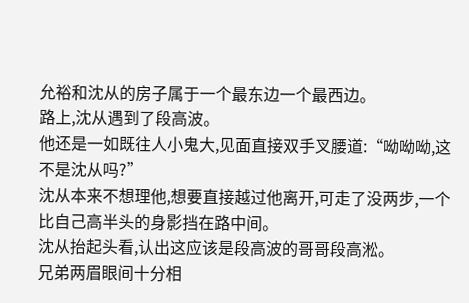允裕和沈从的房子属于一个最东边一个最西边。
路上,沈从遇到了段高波。
他还是一如既往人小鬼大,见面直接双手叉腰道:“呦呦呦,这不是沈从吗?”
沈从本来不想理他,想要直接越过他离开,可走了没两步,一个比自己高半头的身影挡在路中间。
沈从抬起头看,认出这应该是段高波的哥哥段高淞。
兄弟两眉眼间十分相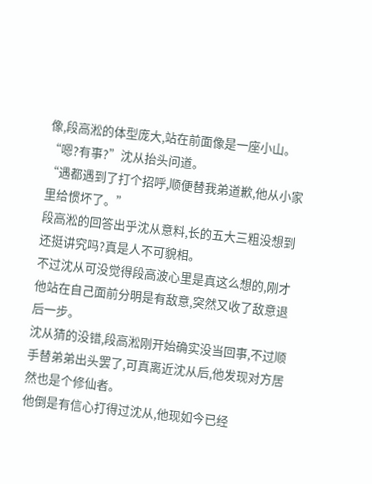像,段高淞的体型庞大,站在前面像是一座小山。
“嗯?有事?”沈从抬头问道。
“遇都遇到了打个招呼,顺便替我弟道歉,他从小家里给惯坏了。”
段高淞的回答出乎沈从意料,长的五大三粗没想到还挺讲究吗?真是人不可貌相。
不过沈从可没觉得段高波心里是真这么想的,刚才他站在自己面前分明是有敌意,突然又收了敌意退后一步。
沈从猜的没错,段高淞刚开始确实没当回事,不过顺手替弟弟出头罢了,可真离近沈从后,他发现对方居然也是个修仙者。
他倒是有信心打得过沈从,他现如今已经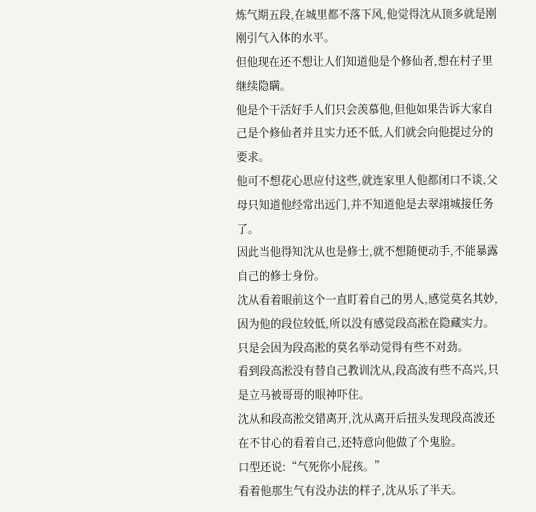炼气期五段,在城里都不落下风,他觉得沈从顶多就是刚刚引气入体的水平。
但他现在还不想让人们知道他是个修仙者,想在村子里继续隐瞒。
他是个干活好手人们只会羡慕他,但他如果告诉大家自己是个修仙者并且实力还不低,人们就会向他提过分的要求。
他可不想花心思应付这些,就连家里人他都闭口不谈,父母只知道他经常出远门,并不知道他是去翠翊城接任务了。
因此当他得知沈从也是修士,就不想随便动手,不能暴露自己的修士身份。
沈从看着眼前这个一直盯着自己的男人,感觉莫名其妙,因为他的段位较低,所以没有感觉段高淞在隐藏实力。
只是会因为段高淞的莫名举动觉得有些不对劲。
看到段高淞没有替自己教训沈从,段高波有些不高兴,只是立马被哥哥的眼神吓住。
沈从和段高淞交错离开,沈从离开后扭头发现段高波还在不甘心的看着自己,还特意向他做了个鬼脸。
口型还说:“气死你小屁孩。”
看着他那生气有没办法的样子,沈从乐了半天。